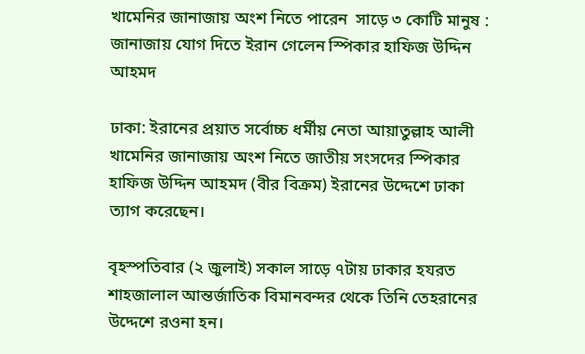খামেনির জানাজায় অংশ নিতে পারেন  সাড়ে ৩ কোটি মানুষ :  জানাজায় যোগ দিতে ইরান গেলেন স্পিকার হাফিজ উদ্দিন আহমদ

ঢাকা: ইরানের প্রয়াত সর্বোচ্চ ধর্মীয় নেতা আয়াতুল্লাহ আলী খামেনির জানাজায় অংশ নিতে জাতীয় সংসদের স্পিকার হাফিজ উদ্দিন আহমদ (বীর বিক্রম) ইরানের উদ্দেশে ঢাকা ত্যাগ করেছেন।

বৃহস্পতিবার (২ জুলাই) সকাল সাড়ে ৭টায় ঢাকার হযরত শাহজালাল আন্তর্জাতিক বিমানবন্দর থেকে তিনি তেহরানের উদ্দেশে রওনা হন।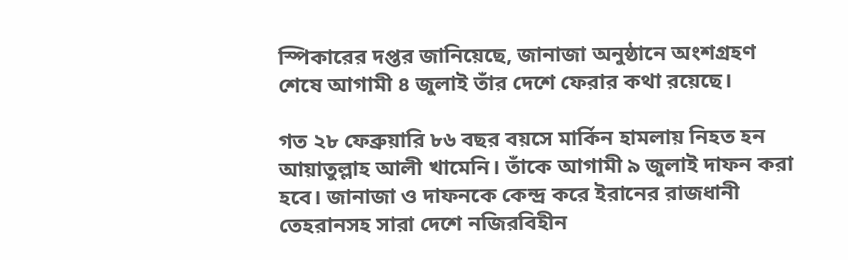স্পিকারের দপ্তর জানিয়েছে, জানাজা অনুষ্ঠানে অংশগ্রহণ শেষে আগামী ৪ জুলাই তাঁর দেশে ফেরার কথা রয়েছে।

গত ২৮ ফেব্রুয়ারি ৮৬ বছর বয়সে মার্কিন হামলায় নিহত হন আয়াতুল্লাহ আলী খামেনি। তাঁকে আগামী ৯ জুলাই দাফন করা হবে। জানাজা ও দাফনকে কেন্দ্র করে ইরানের রাজধানী তেহরানসহ সারা দেশে নজিরবিহীন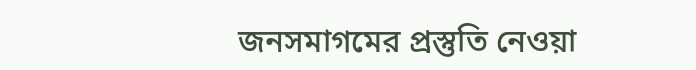জনসমাগমের প্রস্তুতি নেওয়া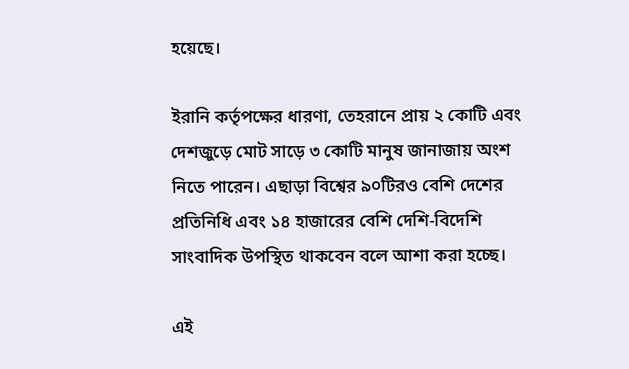হয়েছে।

ইরানি কর্তৃপক্ষের ধারণা, তেহরানে প্রায় ২ কোটি এবং দেশজুড়ে মোট সাড়ে ৩ কোটি মানুষ জানাজায় অংশ নিতে পারেন। এছাড়া বিশ্বের ৯০টিরও বেশি দেশের প্রতিনিধি এবং ১৪ হাজারের বেশি দেশি-বিদেশি সাংবাদিক উপস্থিত থাকবেন বলে আশা করা হচ্ছে।

এই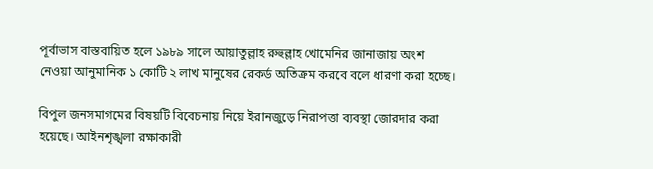পূর্বাভাস বাস্তবায়িত হলে ১৯৮৯ সালে আয়াতুল্লাহ রুহুল্লাহ খোমেনির জানাজায় অংশ নেওয়া আনুমানিক ১ কোটি ২ লাখ মানুষের রেকর্ড অতিক্রম করবে বলে ধারণা করা হচ্ছে।

বিপুল জনসমাগমের বিষয়টি বিবেচনায় নিয়ে ইরানজুড়ে নিরাপত্তা ব্যবস্থা জোরদার করা হয়েছে। আইনশৃঙ্খলা রক্ষাকারী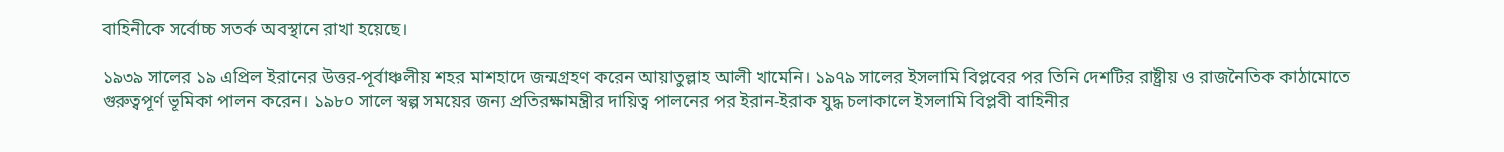বাহিনীকে সর্বোচ্চ সতর্ক অবস্থানে রাখা হয়েছে।

১৯৩৯ সালের ১৯ এপ্রিল ইরানের উত্তর-পূর্বাঞ্চলীয় শহর মাশহাদে জন্মগ্রহণ করেন আয়াতুল্লাহ আলী খামেনি। ১৯৭৯ সালের ইসলামি বিপ্লবের পর তিনি দেশটির রাষ্ট্রীয় ও রাজনৈতিক কাঠামোতে গুরুত্বপূর্ণ ভূমিকা পালন করেন। ১৯৮০ সালে স্বল্প সময়ের জন্য প্রতিরক্ষামন্ত্রীর দায়িত্ব পালনের পর ইরান-ইরাক যুদ্ধ চলাকালে ইসলামি বিপ্লবী বাহিনীর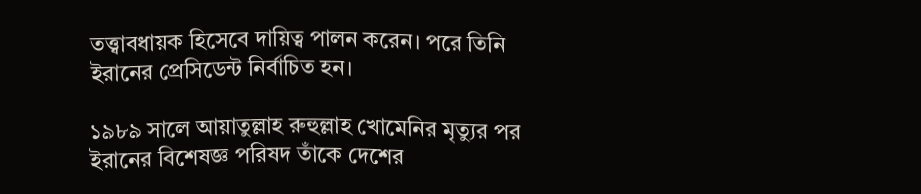তত্ত্বাবধায়ক হিসেবে দায়িত্ব পালন করেন। পরে তিনি ইরানের প্রেসিডেন্ট নির্বাচিত হন।

১৯৮৯ সালে আয়াতুল্লাহ রুহুল্লাহ খোমেনির মৃত্যুর পর ইরানের বিশেষজ্ঞ পরিষদ তাঁকে দেশের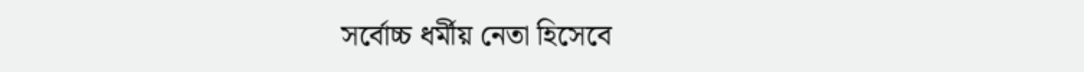সর্বোচ্চ ধর্মীয় নেতা হিসেবে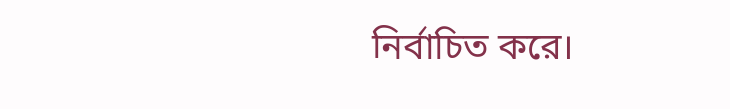নির্বাচিত করে।